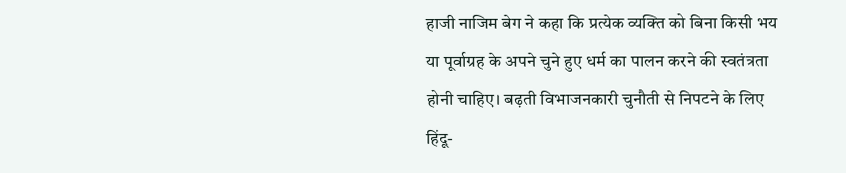हाजी नाजिम बेग ने कहा कि प्रत्येक व्यक्ति को बिना किसी भय या पूर्वाग्रह के अपने चुने हुए धर्म का पालन करने की स्वतंत्रता होनी चाहिए। बढ़ती विभाजनकारी चुनौती से निपटने के लिए हिंदू-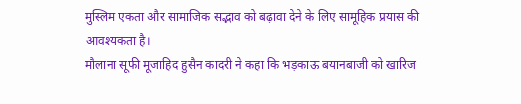मुस्लिम एकता और सामाजिक सद्भाव को बढ़ावा देने के लिए सामूहिक प्रयास की आवश्यकता है।
मौलाना सूफी मूजाहिद हुसैन कादरी ने कहा कि भड़काऊ बयानबाजी को खारिज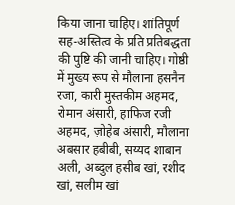किया जाना चाहिए। शांतिपूर्ण सह-अस्तित्व के प्रति प्रतिबद्धता की पुष्टि की जानी चाहिए। गोष्ठी में मुख्य रूप से मौलाना हसनैन रजा, कारी मुस्तकीम अहमद, रोमान अंसारी, हाफिज रजी अहमद, ज़ोहेब अंसारी, मौलाना अबसार हबीबी, सय्यद शाबान अली, अब्दुल हसीब खां, रशीद खां, सलीम खां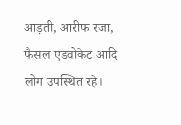आड़ती, आरीफ रजा, फैसल एडवोकेट आदि लोग उपस्थित रहे।